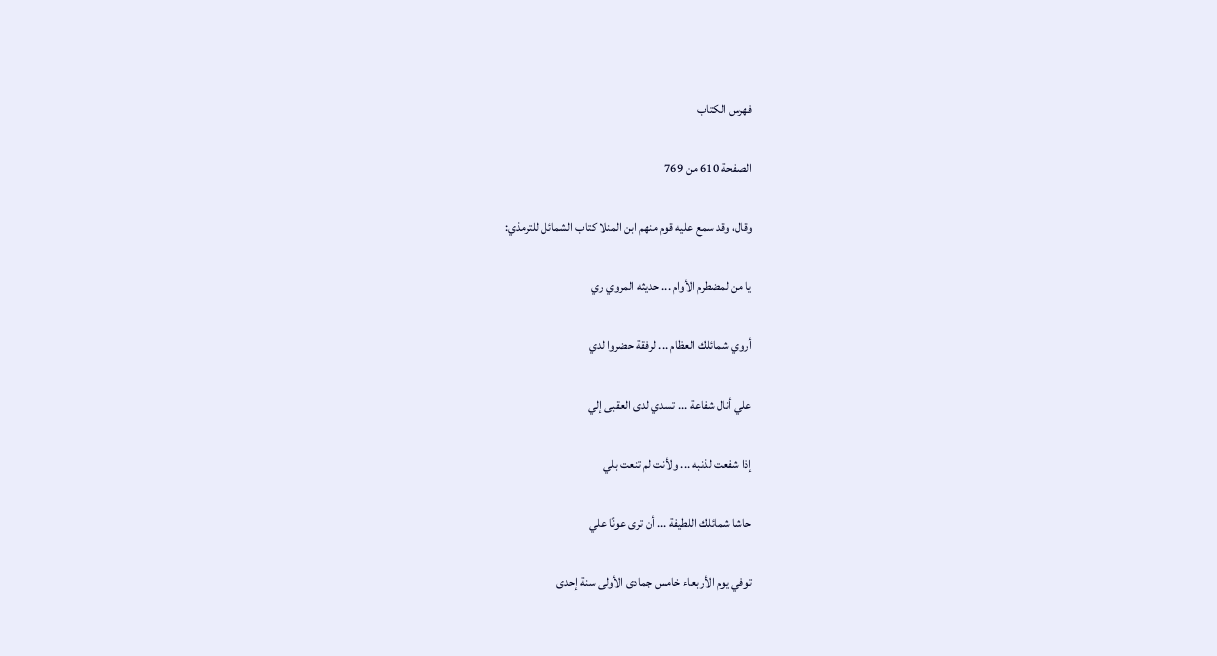فهرس الكتاب

الصفحة 610 من 769

وقال، وقد سمع عليه قوم منهم ابن المنلا كتاب الشمائل للترمذي:

يا من لمضطرم الأوام ... حديثه المروي ري

أروي شمائلك العظام ... لرفقة حضروا لدي

علي أنال شفاعة ... تسدي لدى العقبى إلي

إذا شفعت لذنبه ... ولأنت لم تنعت بلي

حاشا شمائلك اللطيفة ... أن ترى عونًا علي

توفي يوم الأربعاء خامس جمادى الأولى سنة إحدى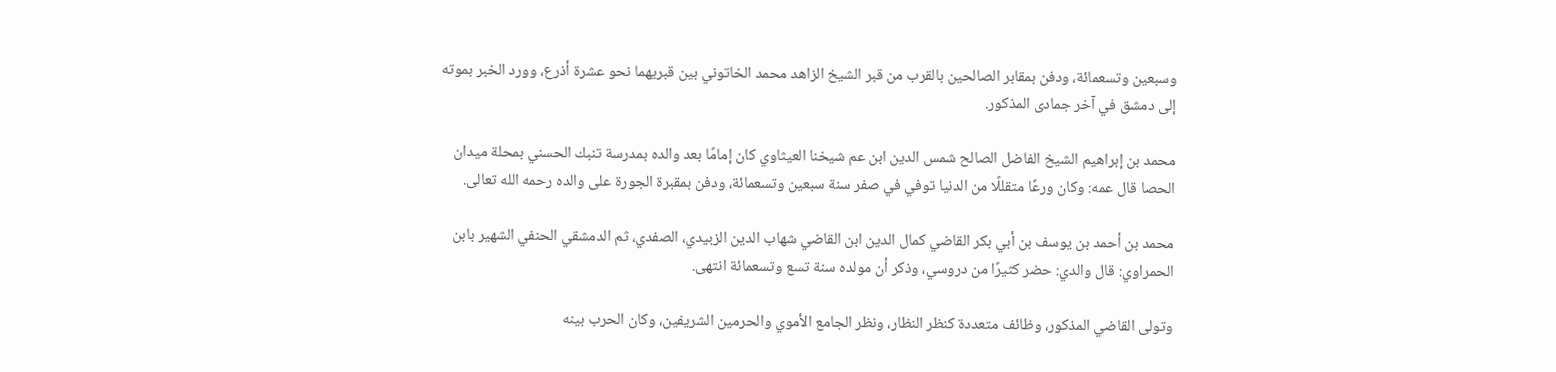وسبعين وتسعمائة، ودفن بمقابر الصالحين بالقرب من قبر الشيخ الزاهد محمد الخاتوني بين قبريهما نحو عشرة أذرع، وورد الخبر بموته إلى دمشق في آخر جمادى المذكور.

محمد بن إبراهيم الشيخ الفاضل الصالح شمس الدين ابن عم شيخنا العيثاوي كان إمامًا بعد والده بمدرسة تنبك الحسني بمحلة ميدان الحصا قال عمه: وكان ورعًا متقللًا من الدنيا توفي في صفر سنة سبعين وتسعمائة، ودفن بمقبرة الجورة على والده رحمه الله تعالى.

محمد بن أحمد بن يوسف بن أبي بكر القاضي كمال الدين ابن القاضي شهاب الدين الزبيدي، الصفدي، ثم الدمشقي الحنفي الشهير بابن الحمراوي: قال والدي: حضر كثيرًا من دروسي، وذكر أن مولده سنة تسع وتسعمائة انتهى.

وتولى القاضي المذكور، وظائف متعددة كنظر النظار، ونظر الجامع الأموي والحرمين الشريفين، وكان الحرب بينه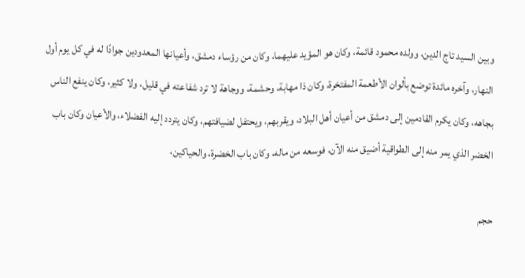وبين السيد تاج الدين، وولده محمود قائمة، وكان هو المؤيد عليهما، وكان من رؤساء دمشق، وأعيانها المعدودين جوادًا له في كل يوم أول النهار، وآخره مائدة توضع بألوان الأطعمة المفتخرة، وكان ذا مهابة، وحشمة، ووجاهة لا ترد شفاعته في قليل، ولا كثير، وكان ينفع الناس بجاهه، وكان يكرم القادمين إلى دمشق من أعيان أهل البلاد، ويقربهم، ويحتفل لضيافتهم، وكان يتردد إليه الفضلاء، والأعيان وكان باب الخضر الذي يمر منه إلى الطواقية أضيق منه الآن، فوسعه من ماله، وكان باب الخضرة، والحياكين،

حجم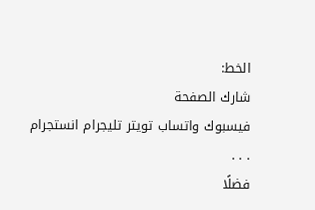الخط:
شارك الصفحة
فيسبوك واتساب تويتر تليجرام انستجرام
. . .
فضلًا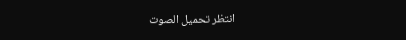انتظر تحميل الصوت